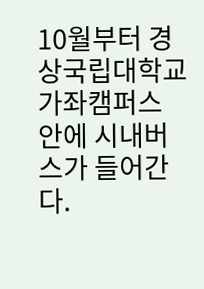10월부터 경상국립대학교 가좌캠퍼스 안에 시내버스가 들어간다.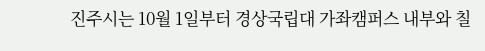진주시는 10월 1일부터 경상국립대 가좌캠퍼스 내부와 칠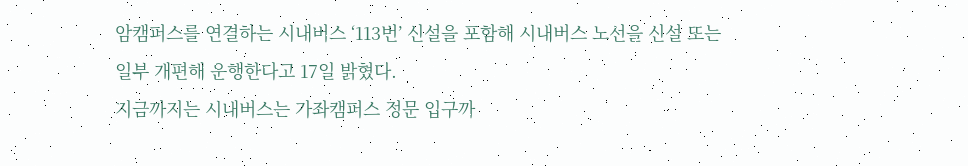암캠퍼스를 연결하는 시내버스 ‘113번’ 신설을 포함해 시내버스 노선을 신설 또는 일부 개편해 운행한다고 17일 밝혔다.
지금까지는 시내버스는 가좌캠퍼스 정문 입구까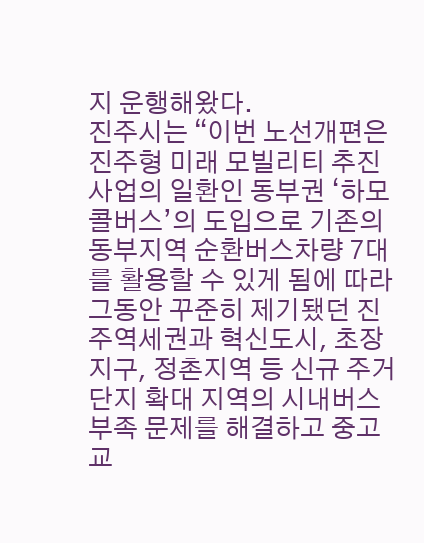지 운행해왔다.
진주시는 “이번 노선개편은 진주형 미래 모빌리티 추진사업의 일환인 동부권 ‘하모 콜버스’의 도입으로 기존의 동부지역 순환버스차량 7대를 활용할 수 있게 됨에 따라 그동안 꾸준히 제기됐던 진주역세권과 혁신도시, 초장지구, 정촌지역 등 신규 주거단지 확대 지역의 시내버스 부족 문제를 해결하고 중고교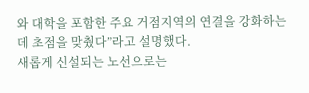와 대학을 포함한 주요 거점지역의 연결을 강화하는데 초점을 맞췄다”라고 설명했다.
새롭게 신설되는 노선으로는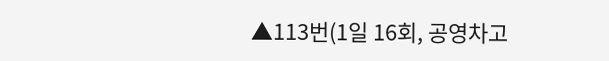▲113번(1일 16회, 공영차고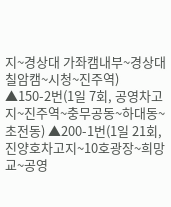지~경상대 가좌캠내부~경상대 칠암캠~시청~진주역) ▲150-2번(1일 7회, 공영차고지~진주역~충무공동~하대동~초전동) ▲200-1번(1일 21회, 진양호차고지~10호광장~희망교~공영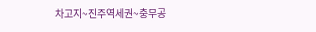차고지~진주역세권~충무공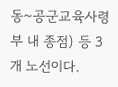동~공군교육사령부 내 종점) 등 3개 노선이다.